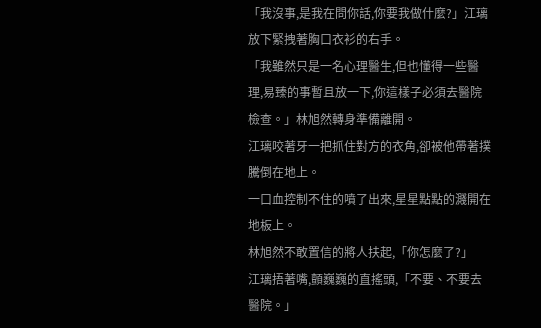「我沒事,是我在問你話,你要我做什麼?」江璃放下緊拽著胸口衣衫的右手。
「我雖然只是一名心理醫生,但也懂得一些醫理,易臻的事暫且放一下,你這樣子必須去醫院檢查。」林旭然轉身準備離開。
江璃咬著牙一把抓住對方的衣角,卻被他帶著撲騰倒在地上。
一口血控制不住的噴了出來,星星點點的濺開在地板上。
林旭然不敢置信的將人扶起,「你怎麼了?」
江璃捂著嘴,顫巍巍的直搖頭,「不要、不要去醫院。」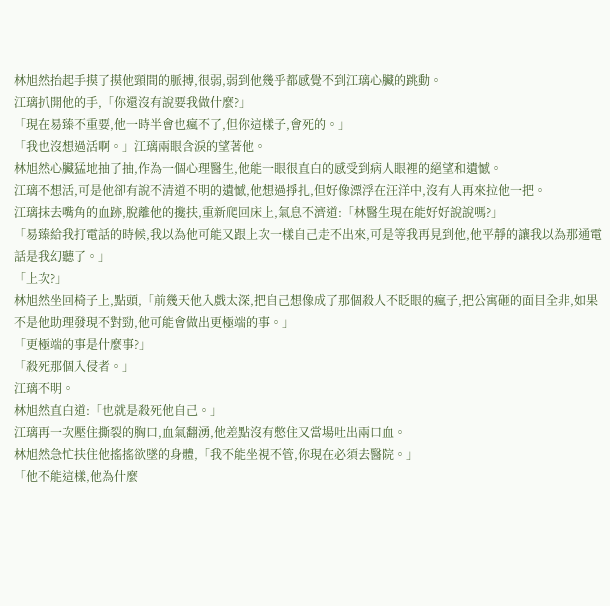林旭然抬起手摸了摸他頸間的脈搏,很弱,弱到他幾乎都感覺不到江璃心臟的跳動。
江璃扒開他的手,「你還沒有說要我做什麼?」
「現在易臻不重要,他一時半會也瘋不了,但你這樣子,會死的。」
「我也沒想過活啊。」江璃兩眼含淚的望著他。
林旭然心臟猛地抽了抽,作為一個心理醫生,他能一眼很直白的感受到病人眼裡的絕望和遺憾。
江璃不想活,可是他卻有說不清道不明的遺憾,他想過掙扎,但好像漂浮在汪洋中,沒有人再來拉他一把。
江璃抹去嘴角的血跡,脫離他的攙扶,重新爬回床上,氣息不濟道:「林醫生現在能好好說說嗎?」
「易臻給我打電話的時候,我以為他可能又跟上次一樣自己走不出來,可是等我再見到他,他平靜的讓我以為那通電話是我幻聽了。」
「上次?」
林旭然坐回椅子上,點頭,「前幾天他入戲太深,把自己想像成了那個殺人不眨眼的瘋子,把公寓砸的面目全非,如果不是他助理發現不對勁,他可能會做出更極端的事。」
「更極端的事是什麼事?」
「殺死那個入侵者。」
江璃不明。
林旭然直白道:「也就是殺死他自己。」
江璃再一次壓住撕裂的胸口,血氣翻湧,他差點沒有憋住又當場吐出兩口血。
林旭然急忙扶住他搖搖欲墜的身體,「我不能坐視不管,你現在必須去醫院。」
「他不能這樣,他為什麼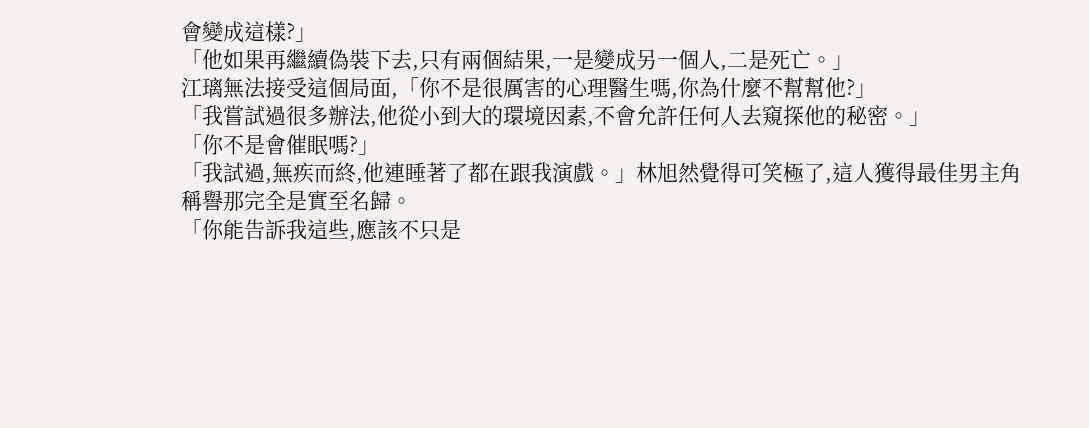會變成這樣?」
「他如果再繼續偽裝下去,只有兩個結果,一是變成另一個人,二是死亡。」
江璃無法接受這個局面,「你不是很厲害的心理醫生嗎,你為什麼不幫幫他?」
「我嘗試過很多辦法,他從小到大的環境因素,不會允許任何人去窺探他的秘密。」
「你不是會催眠嗎?」
「我試過,無疾而終,他連睡著了都在跟我演戲。」林旭然覺得可笑極了,這人獲得最佳男主角稱譽那完全是實至名歸。
「你能告訴我這些,應該不只是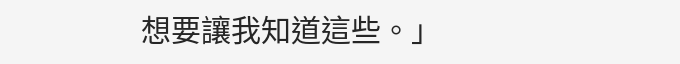想要讓我知道這些。」